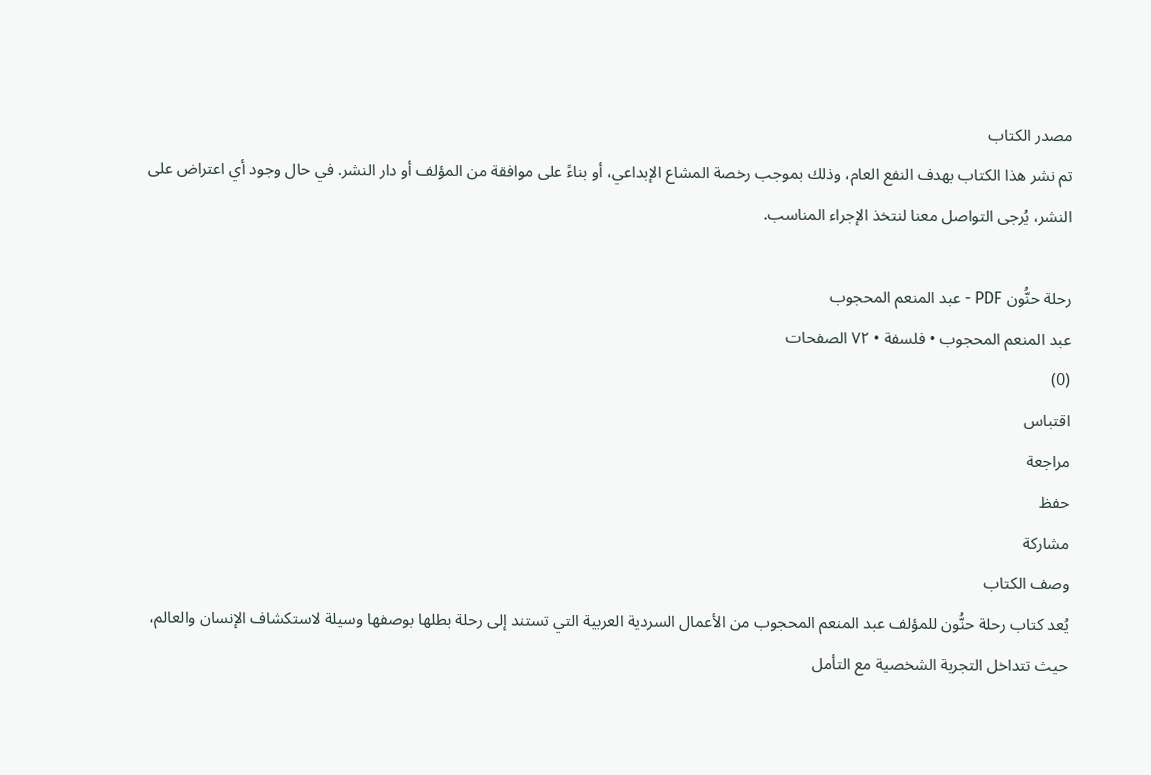مصدر الكتاب
تم نشر هذا الكتاب بهدف النفع العام، وذلك بموجب رخصة المشاع الإبداعي، أو بناءً على موافقة من المؤلف أو دار النشر. في حال وجود أي اعتراض على النشر، يُرجى التواصل معنا لنتخذ الإجراء المناسب.

رحلة حنُّون PDF - عبد المنعم المحجوب
عبد المنعم المحجوب • فلسفة • ٧٢ الصفحات
(0)
اقتباس
مراجعة
حفظ
مشاركة
وصف الكتاب
يُعد كتاب رحلة حنُّون للمؤلف عبد المنعم المحجوب من الأعمال السردية العربية التي تستند إلى رحلة بطلها بوصفها وسيلة لاستكشاف الإنسان والعالم، حيث تتداخل التجربة الشخصية مع التأمل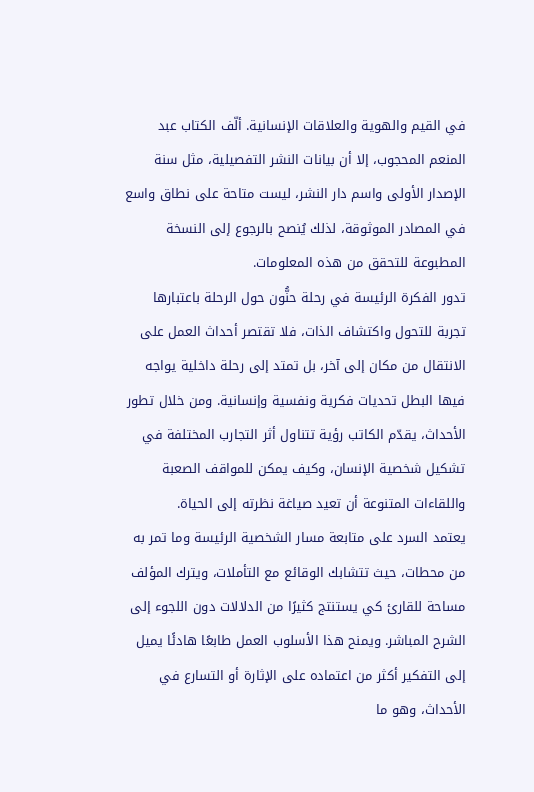في القيم والهوية والعلاقات الإنسانية. ألّف الكتاب عبد المنعم المحجوب، إلا أن بيانات النشر التفصيلية، مثل سنة الإصدار الأولى واسم دار النشر، ليست متاحة على نطاق واسع في المصادر الموثوقة، لذلك يُنصح بالرجوع إلى النسخة المطبوعة للتحقق من هذه المعلومات.
تدور الفكرة الرئيسة في رحلة حنُّون حول الرحلة باعتبارها تجربة للتحول واكتشاف الذات، فلا تقتصر أحداث العمل على الانتقال من مكان إلى آخر، بل تمتد إلى رحلة داخلية يواجه فيها البطل تحديات فكرية ونفسية وإنسانية. ومن خلال تطور الأحداث، يقدّم الكاتب رؤية تتناول أثر التجارب المختلفة في تشكيل شخصية الإنسان، وكيف يمكن للمواقف الصعبة واللقاءات المتنوعة أن تعيد صياغة نظرته إلى الحياة.
يعتمد السرد على متابعة مسار الشخصية الرئيسة وما تمر به من محطات، حيث تتشابك الوقائع مع التأملات، ويترك المؤلف مساحة للقارئ كي يستنتج كثيرًا من الدلالات دون اللجوء إلى الشرح المباشر. ويمنح هذا الأسلوب العمل طابعًا هادئًا يميل إلى التفكير أكثر من اعتماده على الإثارة أو التسارع في الأحداث، وهو ما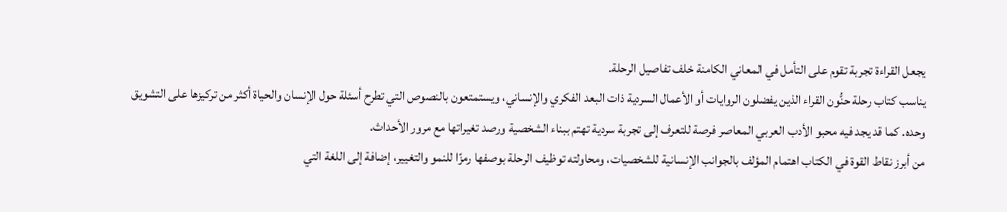يجعل القراءة تجربة تقوم على التأمل في المعاني الكامنة خلف تفاصيل الرحلة.
يناسب كتاب رحلة حنُّون القراء الذين يفضلون الروايات أو الأعمال السردية ذات البعد الفكري والإنساني، ويستمتعون بالنصوص التي تطرح أسئلة حول الإنسان والحياة أكثر من تركيزها على التشويق وحده. كما قد يجد فيه محبو الأدب العربي المعاصر فرصة للتعرف إلى تجربة سردية تهتم ببناء الشخصية ورصد تغيراتها مع مرور الأحداث.
من أبرز نقاط القوة في الكتاب اهتمام المؤلف بالجوانب الإنسانية للشخصيات، ومحاولته توظيف الرحلة بوصفها رمزًا للنمو والتغيير، إضافة إلى اللغة التي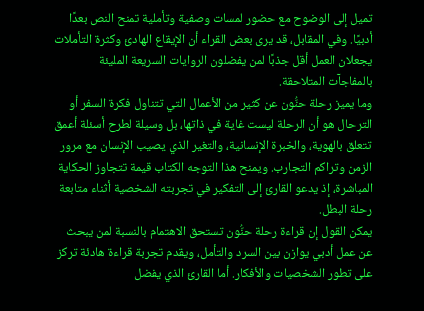تميل إلى الوضوح مع حضور لمسات وصفية وتأملية تمنح النص بعدًا أدبيًا. وفي المقابل، قد يرى بعض القراء أن الإيقاع الهادئ وكثرة التأملات يجعلان العمل أقل جذبًا لمن يفضلون الروايات السريعة المليئة بالمفاجآت المتلاحقة.
وما يميز رحلة حنُّون عن كثير من الأعمال التي تتناول فكرة السفر أو الترحال هو أن الرحلة ليست غاية في ذاتها، بل وسيلة لطرح أسئلة أعمق تتعلق بالهوية، والخبرة الإنسانية، والتغير الذي يصيب الإنسان مع مرور الزمن وتراكم التجارب. ويمنح هذا التوجه الكتاب قيمة تتجاوز الحكاية المباشرة، إذ يدعو القارئ إلى التفكير في تجربته الشخصية أثناء متابعة رحلة البطل.
يمكن القول إن قراءة رحلة حنُّون تستحق الاهتمام بالنسبة لمن يبحث عن عمل أدبي يوازن بين السرد والتأمل، ويقدم تجربة قراءة هادئة تركز على تطور الشخصيات والأفكار. أما القارئ الذي يفضل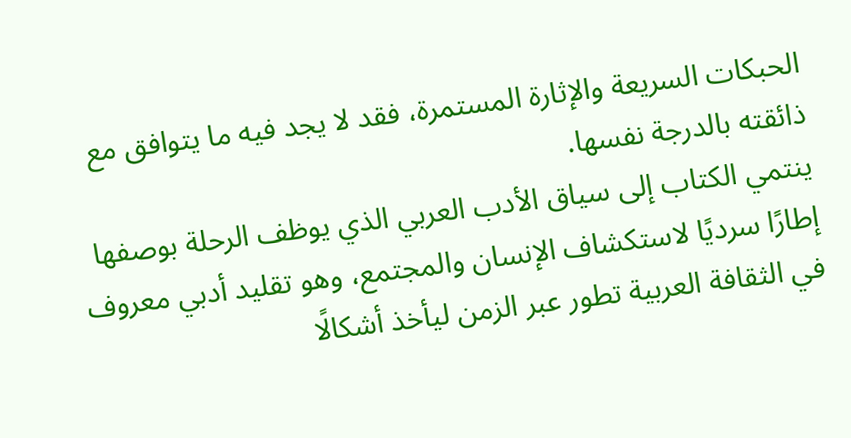الحبكات السريعة والإثارة المستمرة، فقد لا يجد فيه ما يتوافق مع ذائقته بالدرجة نفسها.
ينتمي الكتاب إلى سياق الأدب العربي الذي يوظف الرحلة بوصفها إطارًا سرديًا لاستكشاف الإنسان والمجتمع، وهو تقليد أدبي معروف في الثقافة العربية تطور عبر الزمن ليأخذ أشكالًا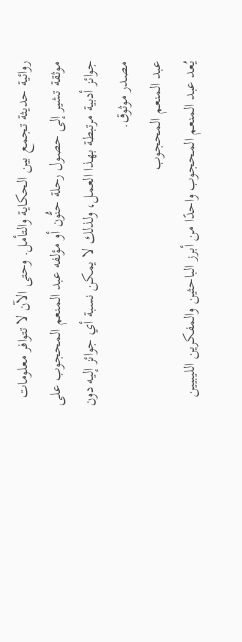روائية حديثة تجمع بين الحكاية والتأمل. وحتى الآن لا تتوافر معلومات موثقة تشير إلى حصول رحلة حنُّون أو مؤلفه عبد المنعم المحجوب على جوائز أدبية مرتبطة بهذا العمل، ولذلك لا يمكن نسبة أي جوائز إليه دون مصدر موثوق.
عبد المنعم المحجوب
يُعد عبد المنعم المحجوب واحدًا من أبرز الباحثين والمفكرين الليبيين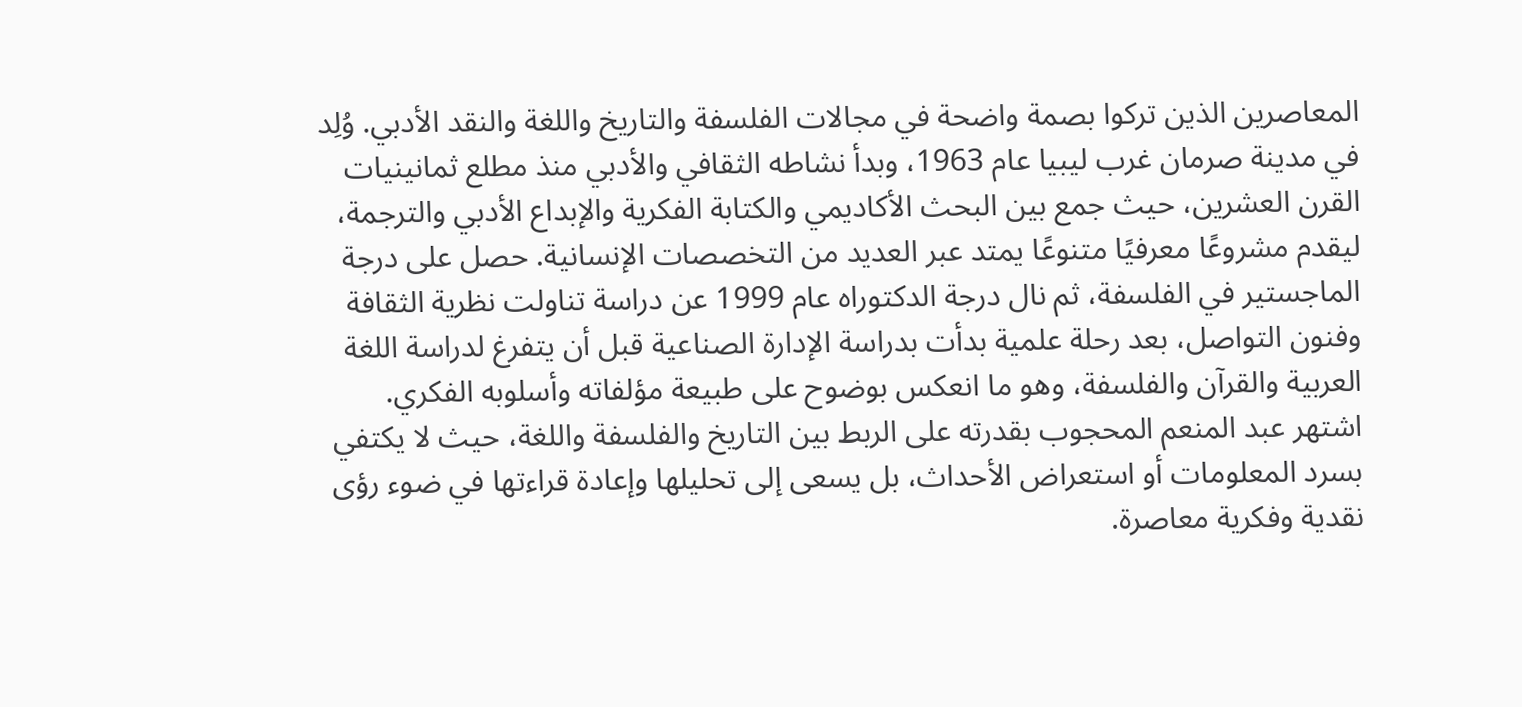المعاصرين الذين تركوا بصمة واضحة في مجالات الفلسفة والتاريخ واللغة والنقد الأدبي. وُلِد في مدينة صرمان غرب ليبيا عام 1963، وبدأ نشاطه الثقافي والأدبي منذ مطلع ثمانينيات القرن العشرين، حيث جمع بين البحث الأكاديمي والكتابة الفكرية والإبداع الأدبي والترجمة، ليقدم مشروعًا معرفيًا متنوعًا يمتد عبر العديد من التخصصات الإنسانية. حصل على درجة الماجستير في الفلسفة، ثم نال درجة الدكتوراه عام 1999 عن دراسة تناولت نظرية الثقافة وفنون التواصل، بعد رحلة علمية بدأت بدراسة الإدارة الصناعية قبل أن يتفرغ لدراسة اللغة العربية والقرآن والفلسفة، وهو ما انعكس بوضوح على طبيعة مؤلفاته وأسلوبه الفكري.
اشتهر عبد المنعم المحجوب بقدرته على الربط بين التاريخ والفلسفة واللغة، حيث لا يكتفي بسرد المعلومات أو استعراض الأحداث، بل يسعى إلى تحليلها وإعادة قراءتها في ضوء رؤى نقدية وفكرية معاصرة.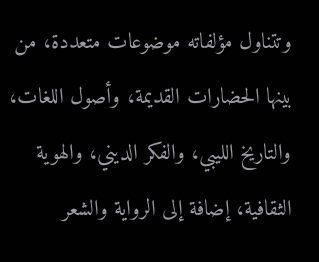وتتناول مؤلفاته موضوعات متعددة، من بينها الحضارات القديمة، وأصول اللغات، والتاريخ الليبي، والفكر الديني، والهوية الثقافية، إضافة إلى الرواية والشعر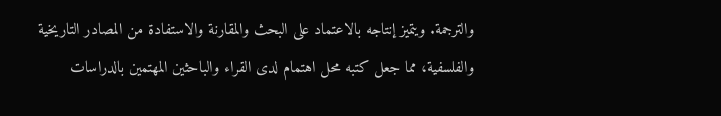والترجمة. ويتميز إنتاجه بالاعتماد على البحث والمقارنة والاستفادة من المصادر التاريخية والفلسفية، مما جعل كتبه محل اهتمام لدى القراء والباحثين المهتمين بالدراسات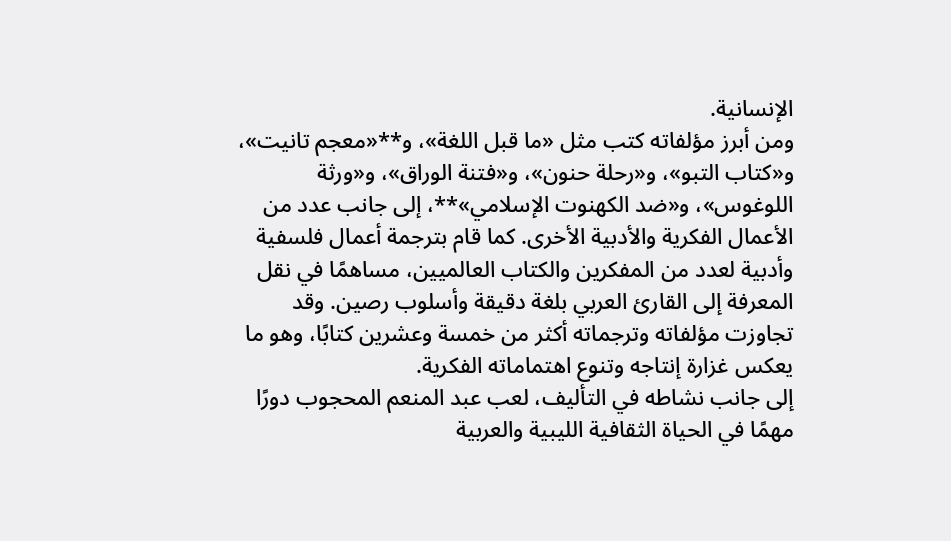الإنسانية.
ومن أبرز مؤلفاته كتب مثل «ما قبل اللغة»، و**«معجم تانيت»، و«كتاب التبو»، و«رحلة حنون»، و«فتنة الوراق»، و«ورثة اللوغوس»، و«ضد الكهنوت الإسلامي»**، إلى جانب عدد من الأعمال الفكرية والأدبية الأخرى. كما قام بترجمة أعمال فلسفية وأدبية لعدد من المفكرين والكتاب العالميين، مساهمًا في نقل المعرفة إلى القارئ العربي بلغة دقيقة وأسلوب رصين. وقد تجاوزت مؤلفاته وترجماته أكثر من خمسة وعشرين كتابًا، وهو ما يعكس غزارة إنتاجه وتنوع اهتماماته الفكرية.
إلى جانب نشاطه في التأليف، لعب عبد المنعم المحجوب دورًا مهمًا في الحياة الثقافية الليبية والعربية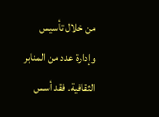من خلال تأسيس وإدارة عدد من المنابر الثقافية. فقد أسس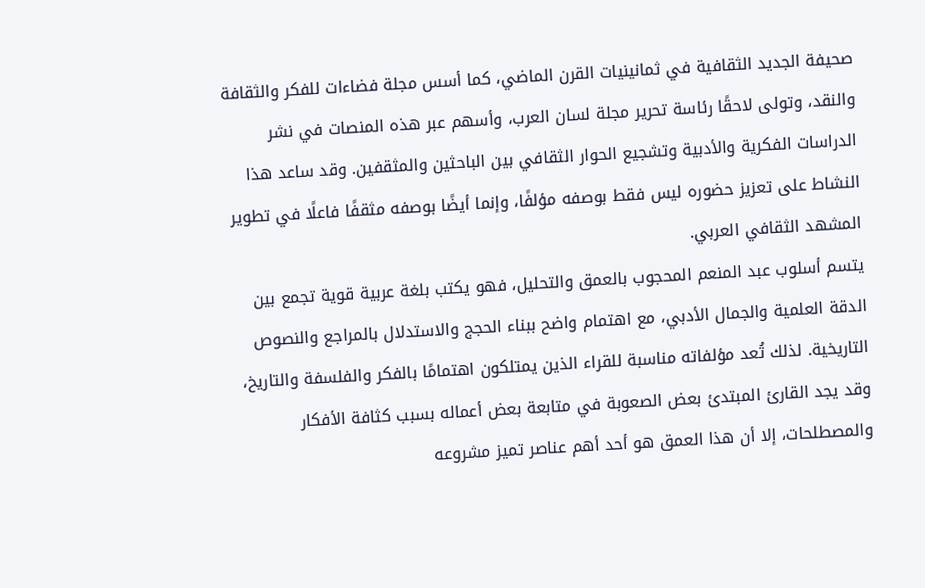صحيفة الجديد الثقافية في ثمانينيات القرن الماضي، كما أسس مجلة فضاءات للفكر والثقافة والنقد، وتولى لاحقًا رئاسة تحرير مجلة لسان العرب، وأسهم عبر هذه المنصات في نشر الدراسات الفكرية والأدبية وتشجيع الحوار الثقافي بين الباحثين والمثقفين. وقد ساعد هذا النشاط على تعزيز حضوره ليس فقط بوصفه مؤلفًا، وإنما أيضًا بوصفه مثقفًا فاعلًا في تطوير المشهد الثقافي العربي.
يتسم أسلوب عبد المنعم المحجوب بالعمق والتحليل، فهو يكتب بلغة عربية قوية تجمع بين الدقة العلمية والجمال الأدبي، مع اهتمام واضح ببناء الحجج والاستدلال بالمراجع والنصوص التاريخية. لذلك تُعد مؤلفاته مناسبة للقراء الذين يمتلكون اهتمامًا بالفكر والفلسفة والتاريخ، وقد يجد القارئ المبتدئ بعض الصعوبة في متابعة بعض أعماله بسبب كثافة الأفكار والمصطلحات، إلا أن هذا العمق هو أحد أهم عناصر تميز مشروعه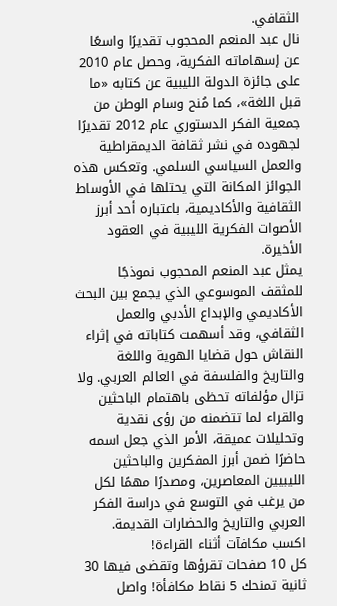الثقافي.
نال عبد المنعم المحجوب تقديرًا واسعًا عن إسهاماته الفكرية، وحصل عام 2010 على جائزة الدولة الليبية عن كتابه «ما قبل اللغة»، كما مُنح وسام الوطن من جمعية الفكر الدستوري عام 2012 تقديرًا لجهوده في نشر ثقافة الديمقراطية والعمل السياسي السلمي. وتعكس هذه الجوائز المكانة التي يحتلها في الأوساط الثقافية والأكاديمية، باعتباره أحد أبرز الأصوات الفكرية الليبية في العقود الأخيرة.
يمثل عبد المنعم المحجوب نموذجًا للمثقف الموسوعي الذي يجمع بين البحث الأكاديمي والإبداع الأدبي والعمل الثقافي، وقد أسهمت كتاباته في إثراء النقاش حول قضايا الهوية واللغة والتاريخ والفلسفة في العالم العربي. ولا تزال مؤلفاته تحظى باهتمام الباحثين والقراء لما تتضمنه من رؤى نقدية وتحليلات عميقة، الأمر الذي جعل اسمه حاضرًا ضمن أبرز المفكرين والباحثين الليبيين المعاصرين، ومصدرًا مهمًا لكل من يرغب في التوسع في دراسة الفكر العربي والتاريخ والحضارات القديمة.
اكسب مكافآت أثناء القراءة!
كل 10 صفحات تقرؤها وتقضى فيها 30 ثانية تمنحك 5 نقاط مكافأة! واصل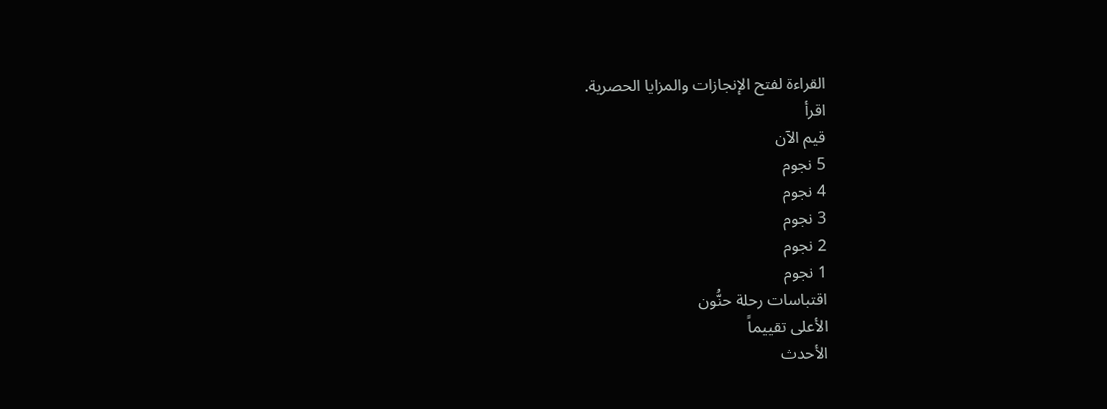القراءة لفتح الإنجازات والمزايا الحصرية.
اقرأ
قيم الآن
5 نجوم
4 نجوم
3 نجوم
2 نجوم
1 نجوم
اقتباسات رحلة حنُّون
الأعلى تقييماً
الأحدث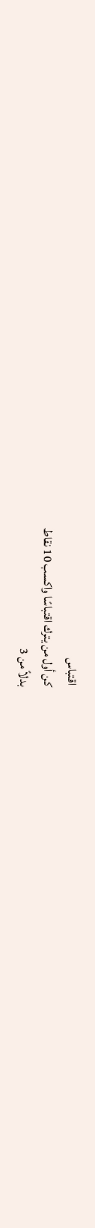اقتباس
كن أول من يترك اقتباسًا واكسب 10 نقاط
بدلاً من 3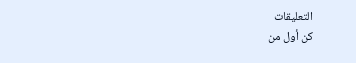التعليقات
كن أول من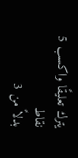يترك تعليقًا واكسب 5 نقاط
بدلاً من 3